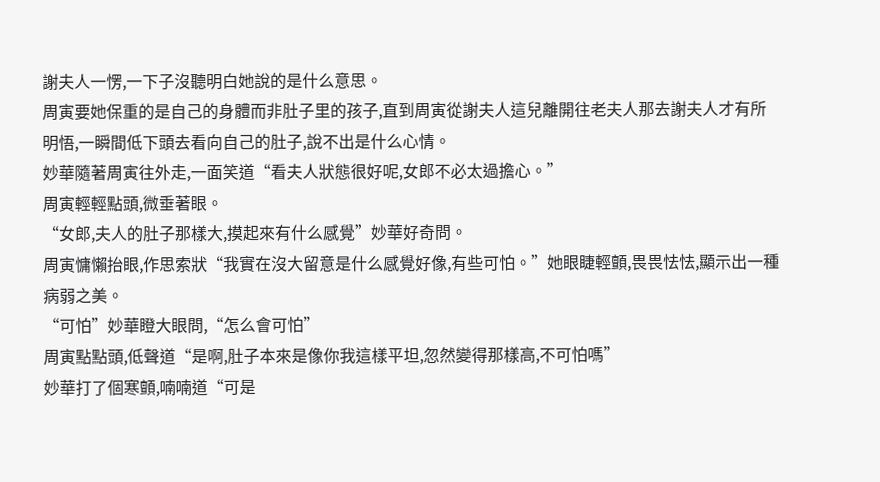謝夫人一愣,一下子沒聽明白她說的是什么意思。
周寅要她保重的是自己的身體而非肚子里的孩子,直到周寅從謝夫人這兒離開往老夫人那去謝夫人才有所明悟,一瞬間低下頭去看向自己的肚子,說不出是什么心情。
妙華隨著周寅往外走,一面笑道“看夫人狀態很好呢,女郎不必太過擔心。”
周寅輕輕點頭,微垂著眼。
“女郎,夫人的肚子那樣大,摸起來有什么感覺”妙華好奇問。
周寅慵懶抬眼,作思索狀“我實在沒大留意是什么感覺好像,有些可怕。”她眼睫輕顫,畏畏怯怯,顯示出一種病弱之美。
“可怕”妙華瞪大眼問,“怎么會可怕”
周寅點點頭,低聲道“是啊,肚子本來是像你我這樣平坦,忽然變得那樣高,不可怕嗎”
妙華打了個寒顫,喃喃道“可是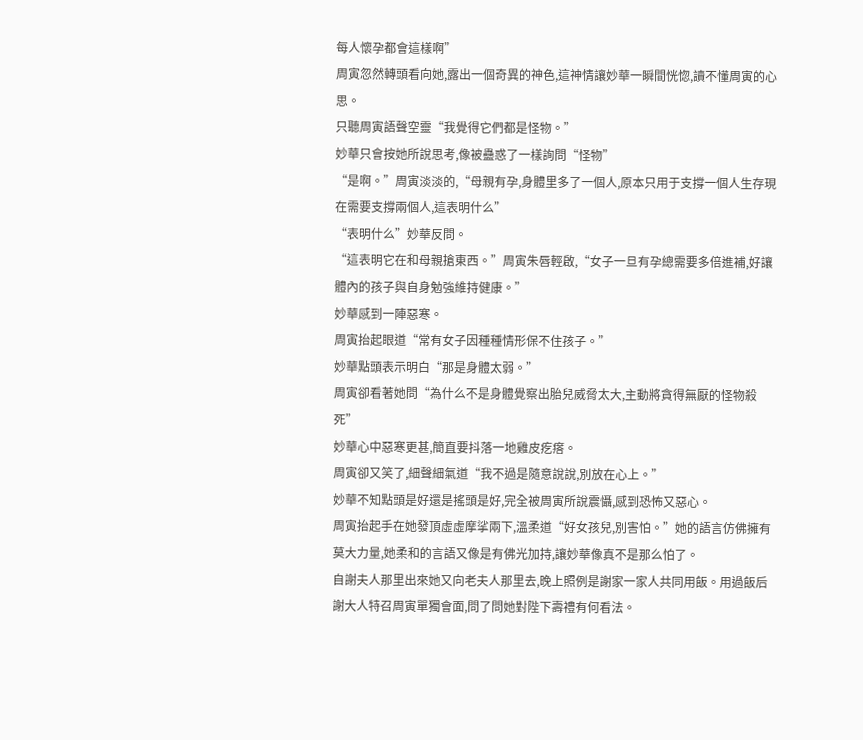每人懷孕都會這樣啊”
周寅忽然轉頭看向她,露出一個奇異的神色,這神情讓妙華一瞬間恍惚,讀不懂周寅的心思。
只聽周寅語聲空靈“我覺得它們都是怪物。”
妙華只會按她所說思考,像被蠱惑了一樣詢問“怪物”
“是啊。”周寅淡淡的,“母親有孕,身體里多了一個人,原本只用于支撐一個人生存現在需要支撐兩個人,這表明什么”
“表明什么”妙華反問。
“這表明它在和母親搶東西。”周寅朱唇輕啟,“女子一旦有孕總需要多倍進補,好讓體內的孩子與自身勉強維持健康。”
妙華感到一陣惡寒。
周寅抬起眼道“常有女子因種種情形保不住孩子。”
妙華點頭表示明白“那是身體太弱。”
周寅卻看著她問“為什么不是身體覺察出胎兒威脅太大,主動將貪得無厭的怪物殺死”
妙華心中惡寒更甚,簡直要抖落一地雞皮疙瘩。
周寅卻又笑了,細聲細氣道“我不過是隨意說說,別放在心上。”
妙華不知點頭是好還是搖頭是好,完全被周寅所說震懾,感到恐怖又惡心。
周寅抬起手在她發頂虛虛摩挲兩下,溫柔道“好女孩兒,別害怕。”她的語言仿佛擁有莫大力量,她柔和的言語又像是有佛光加持,讓妙華像真不是那么怕了。
自謝夫人那里出來她又向老夫人那里去,晚上照例是謝家一家人共同用飯。用過飯后謝大人特召周寅單獨會面,問了問她對陛下壽禮有何看法。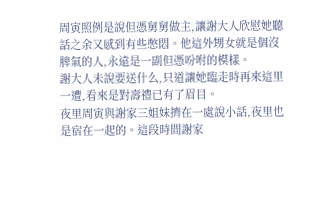周寅照例是說但憑舅舅做主,讓謝大人欣慰她聽話之余又感到有些憋悶。他這外甥女就是個沒脾氣的人,永遠是一副但憑吩咐的模樣。
謝大人未說要送什么,只道讓她臨走時再來這里一遭,看來是對壽禮已有了眉目。
夜里周寅與謝家三姐妹擠在一處說小話,夜里也是宿在一起的。這段時間謝家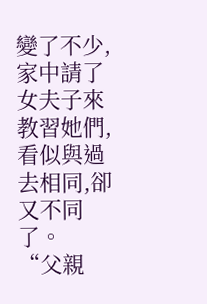變了不少,家中請了女夫子來教習她們,看似與過去相同,卻又不同了。
“父親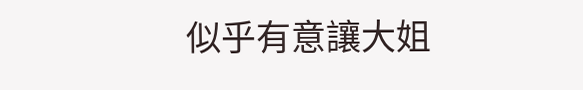似乎有意讓大姐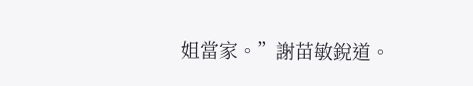姐當家。”謝苗敏銳道。